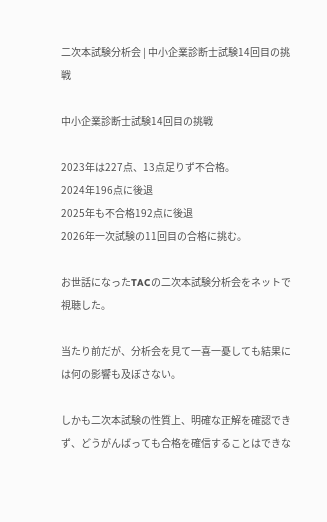二次本試験分析会 | 中小企業診断士試験14回目の挑戦

中小企業診断士試験14回目の挑戦

2023年は227点、13点足りず不合格。
2024年196点に後退
2025年も不合格192点に後退
2026年一次試験の11回目の合格に挑む。

お世話になったTACの二次本試験分析会をネットで視聴した。

当たり前だが、分析会を見て一喜一憂しても結果には何の影響も及ぼさない。

しかも二次本試験の性質上、明確な正解を確認できず、どうがんばっても合格を確信することはできな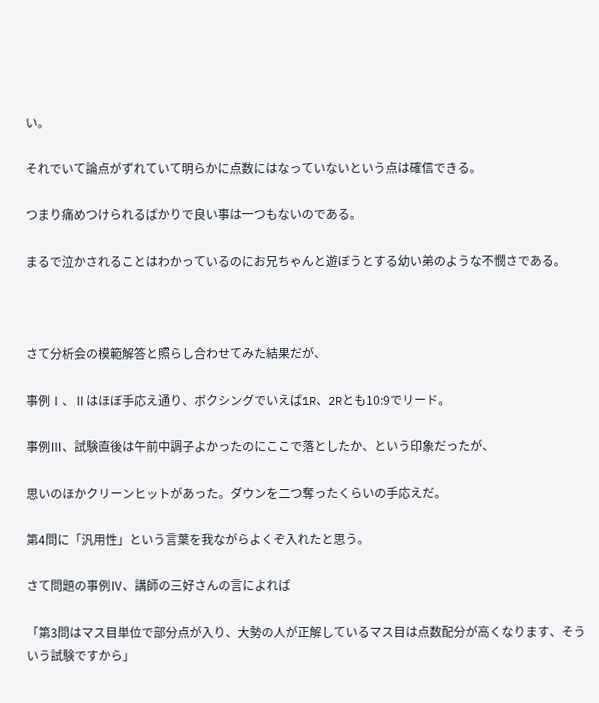い。

それでいて論点がずれていて明らかに点数にはなっていないという点は確信できる。

つまり痛めつけられるばかりで良い事は一つもないのである。

まるで泣かされることはわかっているのにお兄ちゃんと遊ぼうとする幼い弟のような不憫さである。



さて分析会の模範解答と照らし合わせてみた結果だが、

事例Ⅰ、Ⅱはほぼ手応え通り、ボクシングでいえば1R、2Rとも10:9でリード。

事例Ⅲ、試験直後は午前中調子よかったのにここで落としたか、という印象だったが、

思いのほかクリーンヒットがあった。ダウンを二つ奪ったくらいの手応えだ。

第4問に「汎用性」という言葉を我ながらよくぞ入れたと思う。

さて問題の事例Ⅳ、講師の三好さんの言によれば

「第3問はマス目単位で部分点が入り、大勢の人が正解しているマス目は点数配分が高くなります、そういう試験ですから」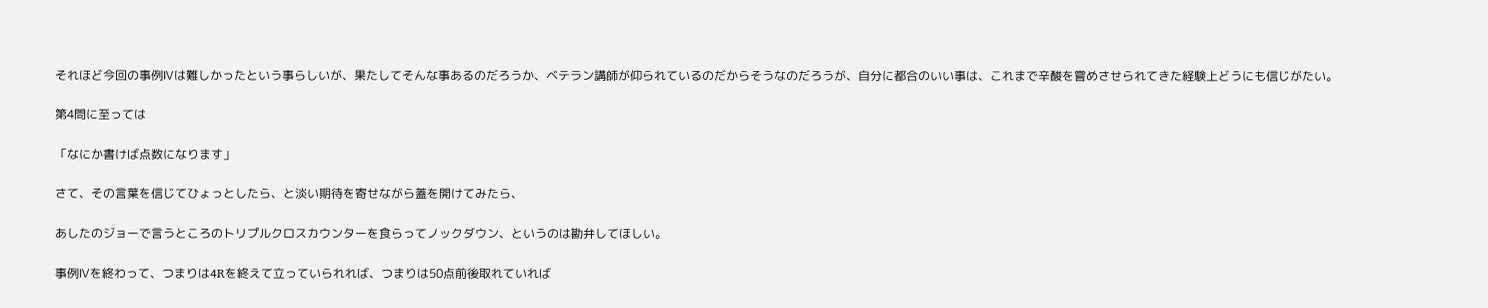それほど今回の事例Ⅳは難しかったという事らしいが、果たしてそんな事あるのだろうか、ベテラン講師が仰られているのだからそうなのだろうが、自分に都合のいい事は、これまで辛酸を嘗めさせられてきた経験上どうにも信じがたい。

第4問に至っては

「なにか書けば点数になります」

さて、その言葉を信じてひょっとしたら、と淡い期待を寄せながら蓋を開けてみたら、

あしたのジョーで言うところのトリプルクロスカウンターを食らってノックダウン、というのは勘弁してほしい。

事例Ⅳを終わって、つまりは4Rを終えて立っていられれば、つまりは50点前後取れていれば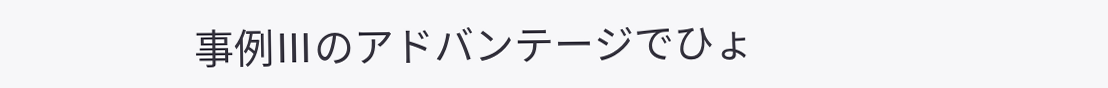事例Ⅲのアドバンテージでひょ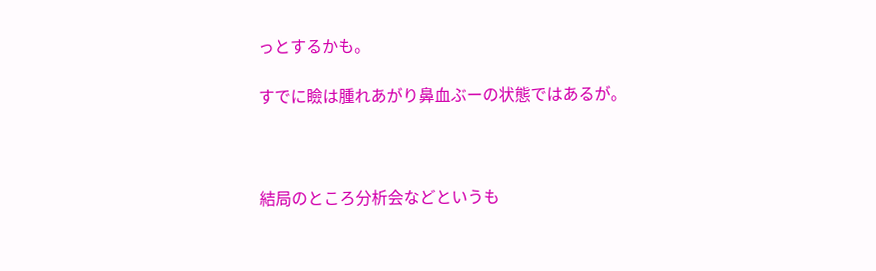っとするかも。

すでに瞼は腫れあがり鼻血ぶーの状態ではあるが。



結局のところ分析会などというも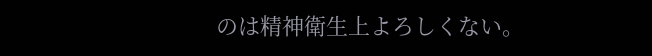のは精神衛生上よろしくない。